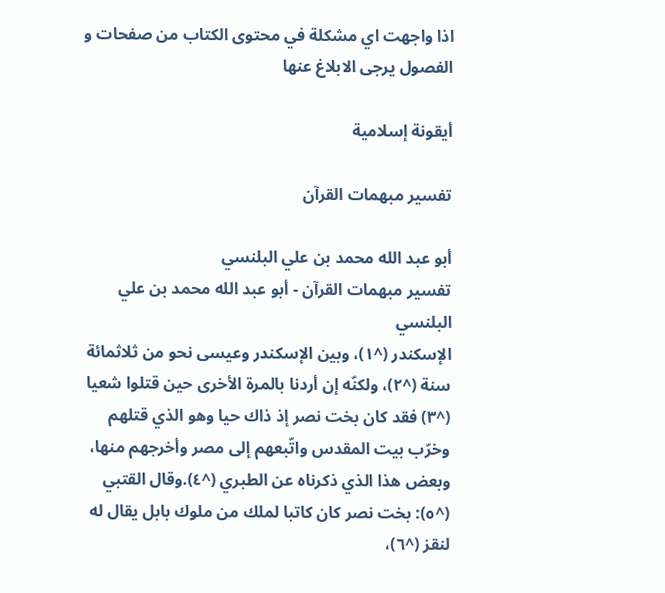اذا واجهت اي مشكلة في محتوى الكتاب من صفحات و الفصول يرجى الابلاغ عنها

أيقونة إسلامية

تفسير مبهمات القرآن

أبو عبد الله محمد بن علي البلنسي
تفسير مبهمات القرآن - أبو عبد الله محمد بن علي البلنسي
الإسكندر (^١)، وبين الإسكندر وعيسى نحو من ثلاثمائة سنة (^٢)، ولكنّه إن أردنا بالمرة الأخرى حين قتلوا شعيا (^٣) فقد كان بخت نصر إذ ذاك حيا وهو الذي قتلهم وخرّب بيت المقدس واتّبعهم إلى مصر وأخرجهم منها، وبعض هذا الذي ذكرناه عن الطبري (^٤).وقال القتبي (^٥): بخت نصر كان كاتبا لملك من ملوك بابل يقال له لنقز (^٦)،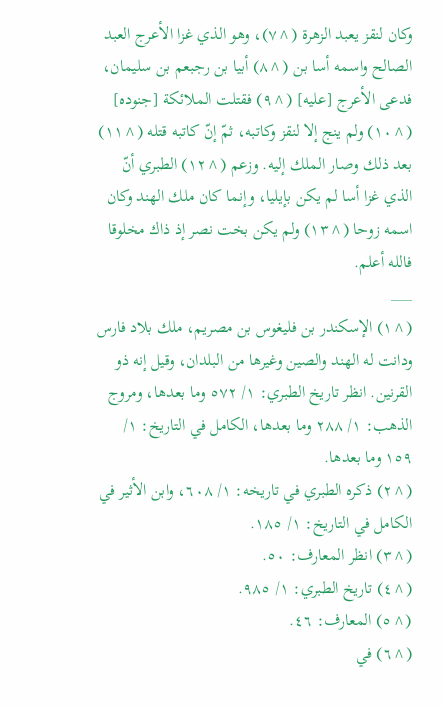وكان لنقز يعبد الزهرة (^٧)، وهو الذي غزا الأعرج العبد الصالح واسمه أسا بن (^٨) أبيا بن رجبعم بن سليمان، فدعى الأعرج [عليه] (^٩) فقتلت الملائكة [جنوده] (^١٠) ولم ينج إلا لنقز وكاتبه، ثمّ إنّ كاتبه قتله (^١١) بعد ذلك وصار الملك إليه. وزعم (^١٢) الطبري أنّ الذي غزا أسا لم يكن بإيليا، وإنما كان ملك الهند وكان اسمه زوحا (^١٣) ولم يكن بخت نصر إذ ذاك مخلوقا فالله أعلم.
___
(^١) الإسكندر بن فليغوس بن مصريم، ملك بلاد فارس ودانت له الهند والصين وغيرها من البلدان، وقيل إنه ذو القرنين. انظر تاريخ الطبري: ١/ ٥٧٢ وما بعدها، ومروج الذهب: ١/ ٢٨٨ وما بعدها، الكامل في التاريخ: ١/ ١٥٩ وما بعدها.
(^٢) ذكره الطبري في تاريخه: ١/ ٦٠٨، وابن الأثير في الكامل في التاريخ: ١/ ١٨٥.
(^٣) انظر المعارف: ٥٠.
(^٤) تاريخ الطبري: ١/ ٩٨٥.
(^٥) المعارف: ٤٦.
(^٦) في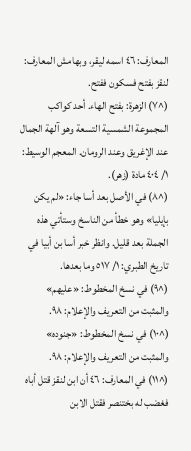المعارف: ٤٦ اسمه ليقر، وبهامش المعارف: لنقز بفتح فسكون ففتح.
(^٧) الزهرة: بفتح الهاء. أحد كواكب المجموعة الشمسية التسعة وهو آلهة الجمال عند الإغريق وعند الرومان. المعجم الوسيط: ١/ ٤٠٤ مادة (زهر).
(^٨) في الأصل بعد أسا جاء: «لم يكن بإيليا» وهو خطأ من الناسخ وستأتي هذه الجملة بعد قليل. وانظر خبر أسا بن أبيا في تاريخ الطبري: ١/ ٥١٧ وما بعدها.
(^٩) في نسخ المخطوط: «عليهم» والمثبت من التعريف والإعلام: ٩٨.
(^١٠) في نسخ المخطوط: «جنوده» والمثبت من التعريف والإعلام: ٩٨.
(^١١) في المعارف: ٤٦ أن ابن لنقز قتل أباه فغضب له بختنصر فقتل الابن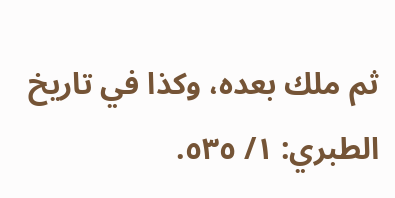ثم ملك بعده، وكذا في تاريخ الطبري: ١/ ٥٣٥.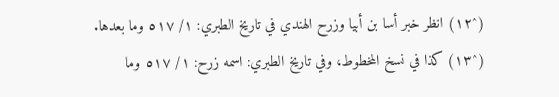(^١٢) انظر خبر أسا بن أبيا وزرح الهندي في تاريخ الطبري: ١/ ٥١٧ وما بعدها.
(^١٣) كذا في نسخ المخطوط، وفي تاريخ الطبري: اسمه زرح: ١/ ٥١٧ وما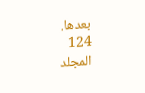بعدها.
124
المجلد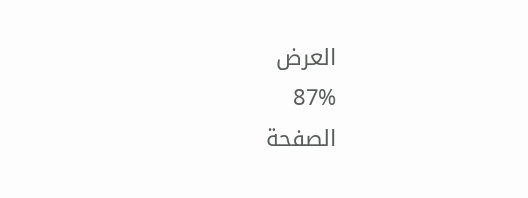العرض
87%
الصفحة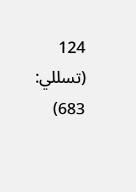124
(تسللي: 683)